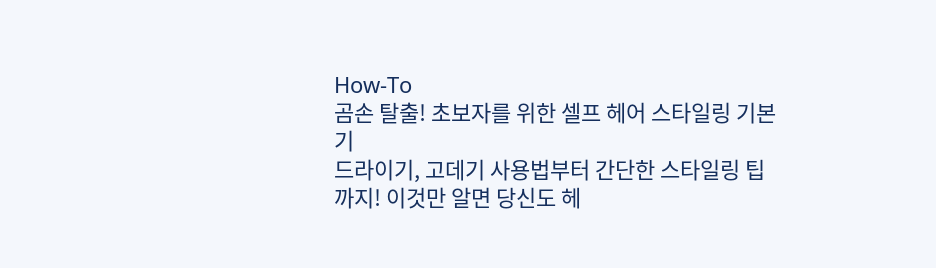How-To
곰손 탈출! 초보자를 위한 셀프 헤어 스타일링 기본기
드라이기, 고데기 사용법부터 간단한 스타일링 팁까지! 이것만 알면 당신도 헤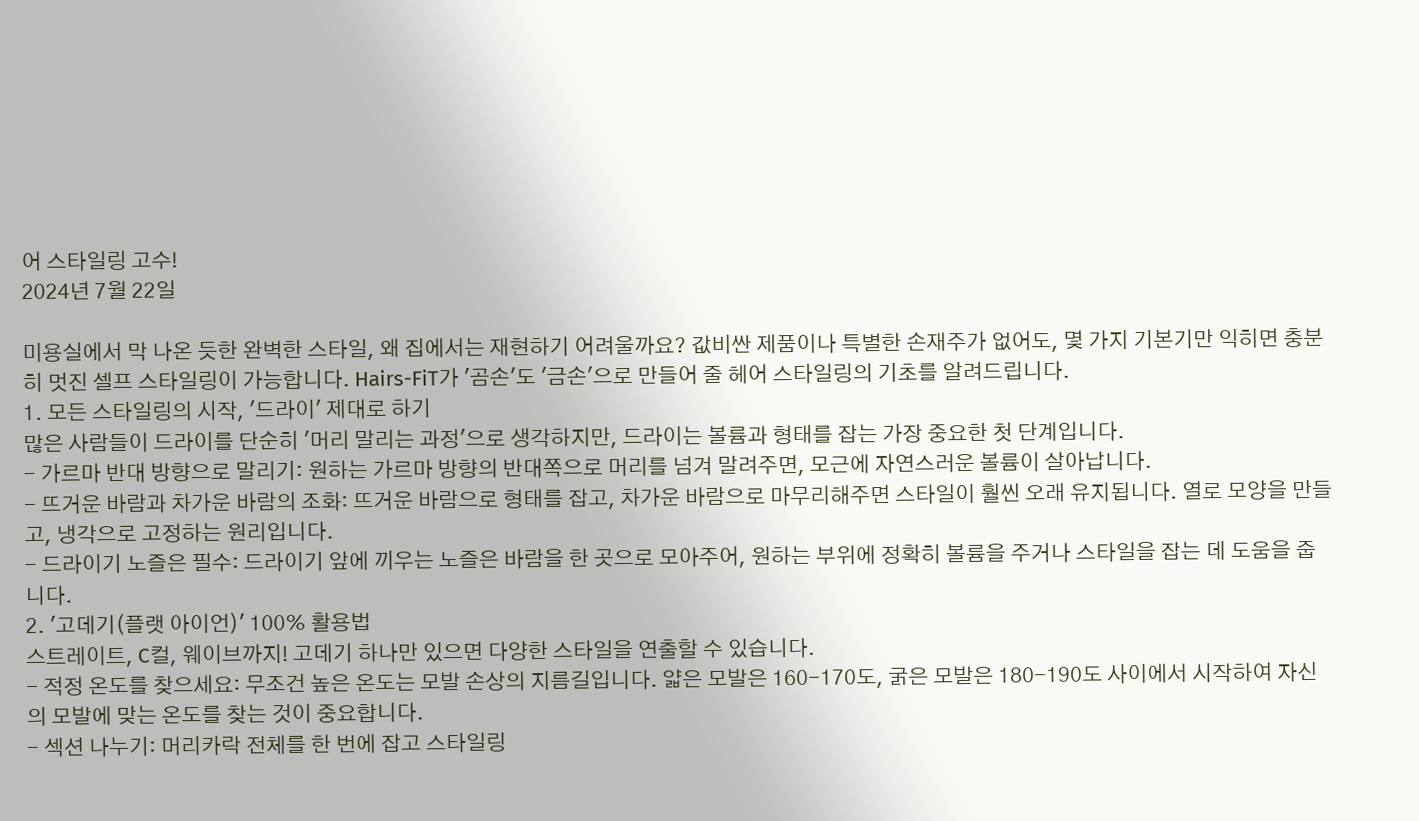어 스타일링 고수!
2024년 7월 22일

미용실에서 막 나온 듯한 완벽한 스타일, 왜 집에서는 재현하기 어려울까요? 값비싼 제품이나 특별한 손재주가 없어도, 몇 가지 기본기만 익히면 충분히 멋진 셀프 스타일링이 가능합니다. Hairs-FiT가 '곰손'도 '금손'으로 만들어 줄 헤어 스타일링의 기초를 알려드립니다.
1. 모든 스타일링의 시작, '드라이' 제대로 하기
많은 사람들이 드라이를 단순히 '머리 말리는 과정'으로 생각하지만, 드라이는 볼륨과 형태를 잡는 가장 중요한 첫 단계입니다.
- 가르마 반대 방향으로 말리기: 원하는 가르마 방향의 반대쪽으로 머리를 넘겨 말려주면, 모근에 자연스러운 볼륨이 살아납니다.
- 뜨거운 바람과 차가운 바람의 조화: 뜨거운 바람으로 형태를 잡고, 차가운 바람으로 마무리해주면 스타일이 훨씬 오래 유지됩니다. 열로 모양을 만들고, 냉각으로 고정하는 원리입니다.
- 드라이기 노즐은 필수: 드라이기 앞에 끼우는 노즐은 바람을 한 곳으로 모아주어, 원하는 부위에 정확히 볼륨을 주거나 스타일을 잡는 데 도움을 줍니다.
2. '고데기(플랫 아이언)' 100% 활용법
스트레이트, C컬, 웨이브까지! 고데기 하나만 있으면 다양한 스타일을 연출할 수 있습니다.
- 적정 온도를 찾으세요: 무조건 높은 온도는 모발 손상의 지름길입니다. 얇은 모발은 160-170도, 굵은 모발은 180-190도 사이에서 시작하여 자신의 모발에 맞는 온도를 찾는 것이 중요합니다.
- 섹션 나누기: 머리카락 전체를 한 번에 잡고 스타일링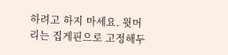하려고 하지 마세요. 윗머리는 집게핀으로 고정해두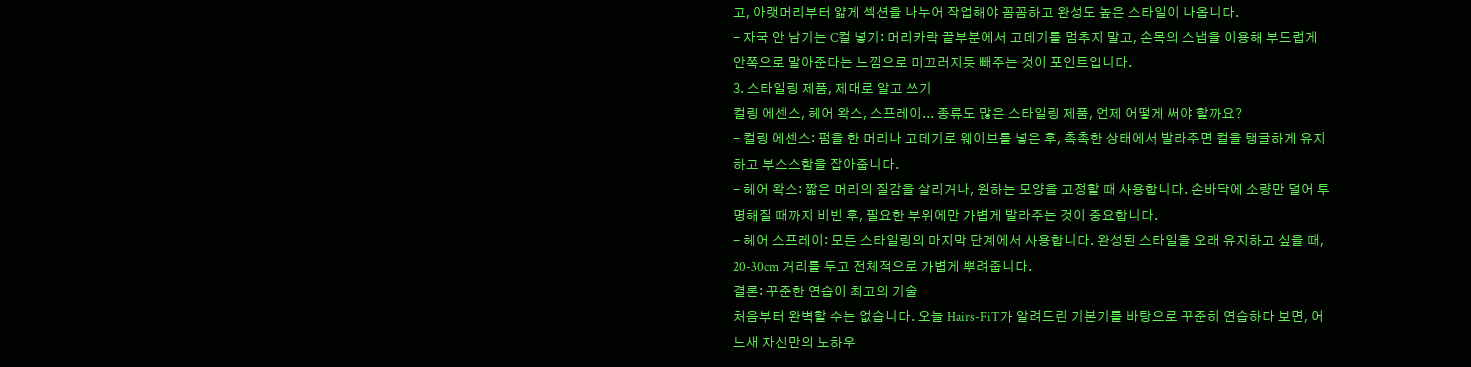고, 아랫머리부터 얇게 섹션을 나누어 작업해야 꼼꼼하고 완성도 높은 스타일이 나옵니다.
- 자국 안 남기는 C컬 넣기: 머리카락 끝부분에서 고데기를 멈추지 말고, 손목의 스냅을 이용해 부드럽게 안쪽으로 말아준다는 느낌으로 미끄러지듯 빼주는 것이 포인트입니다.
3. 스타일링 제품, 제대로 알고 쓰기
컬링 에센스, 헤어 왁스, 스프레이... 종류도 많은 스타일링 제품, 언제 어떻게 써야 할까요?
- 컬링 에센스: 펌을 한 머리나 고데기로 웨이브를 넣은 후, 촉촉한 상태에서 발라주면 컬을 탱글하게 유지하고 부스스함을 잡아줍니다.
- 헤어 왁스: 짧은 머리의 질감을 살리거나, 원하는 모양을 고정할 때 사용합니다. 손바닥에 소량만 덜어 투명해질 때까지 비빈 후, 필요한 부위에만 가볍게 발라주는 것이 중요합니다.
- 헤어 스프레이: 모든 스타일링의 마지막 단계에서 사용합니다. 완성된 스타일을 오래 유지하고 싶을 때, 20-30cm 거리를 두고 전체적으로 가볍게 뿌려줍니다.
결론: 꾸준한 연습이 최고의 기술
처음부터 완벽할 수는 없습니다. 오늘 Hairs-FiT가 알려드린 기본기를 바탕으로 꾸준히 연습하다 보면, 어느새 자신만의 노하우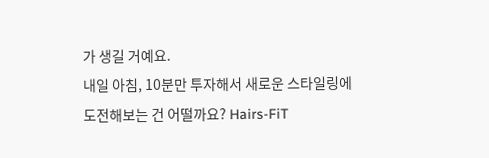가 생길 거예요.
내일 아침, 10분만 투자해서 새로운 스타일링에 도전해보는 건 어떨까요? Hairs-FiT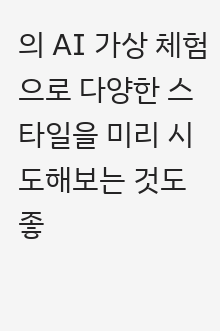의 AI 가상 체험으로 다양한 스타일을 미리 시도해보는 것도 좋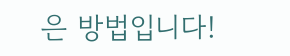은 방법입니다!